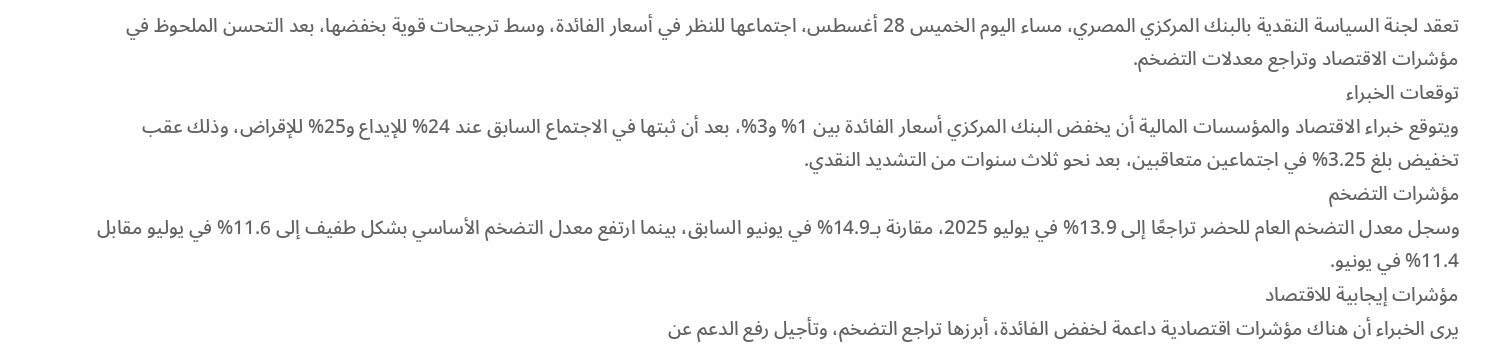تعقد لجنة السياسة النقدية بالبنك المركزي المصري، مساء اليوم الخميس 28 أغسطس، اجتماعها للنظر في أسعار الفائدة، وسط ترجيحات قوية بخفضها، بعد التحسن الملحوظ في مؤشرات الاقتصاد وتراجع معدلات التضخم.
توقعات الخبراء
ويتوقع خبراء الاقتصاد والمؤسسات المالية أن يخفض البنك المركزي أسعار الفائدة بين 1% و3%، بعد أن ثبتها في الاجتماع السابق عند 24% للإيداع و25% للإقراض، وذلك عقب تخفيض بلغ 3.25% في اجتماعين متعاقبين، بعد نحو ثلاث سنوات من التشديد النقدي.
مؤشرات التضخم
وسجل معدل التضخم العام للحضر تراجعًا إلى 13.9% في يوليو 2025، مقارنة بـ14.9% في يونيو السابق، بينما ارتفع معدل التضخم الأساسي بشكل طفيف إلى 11.6% في يوليو مقابل 11.4% في يونيو.
مؤشرات إيجابية للاقتصاد
يرى الخبراء أن هناك مؤشرات اقتصادية داعمة لخفض الفائدة، أبرزها تراجع التضخم، وتأجيل رفع الدعم عن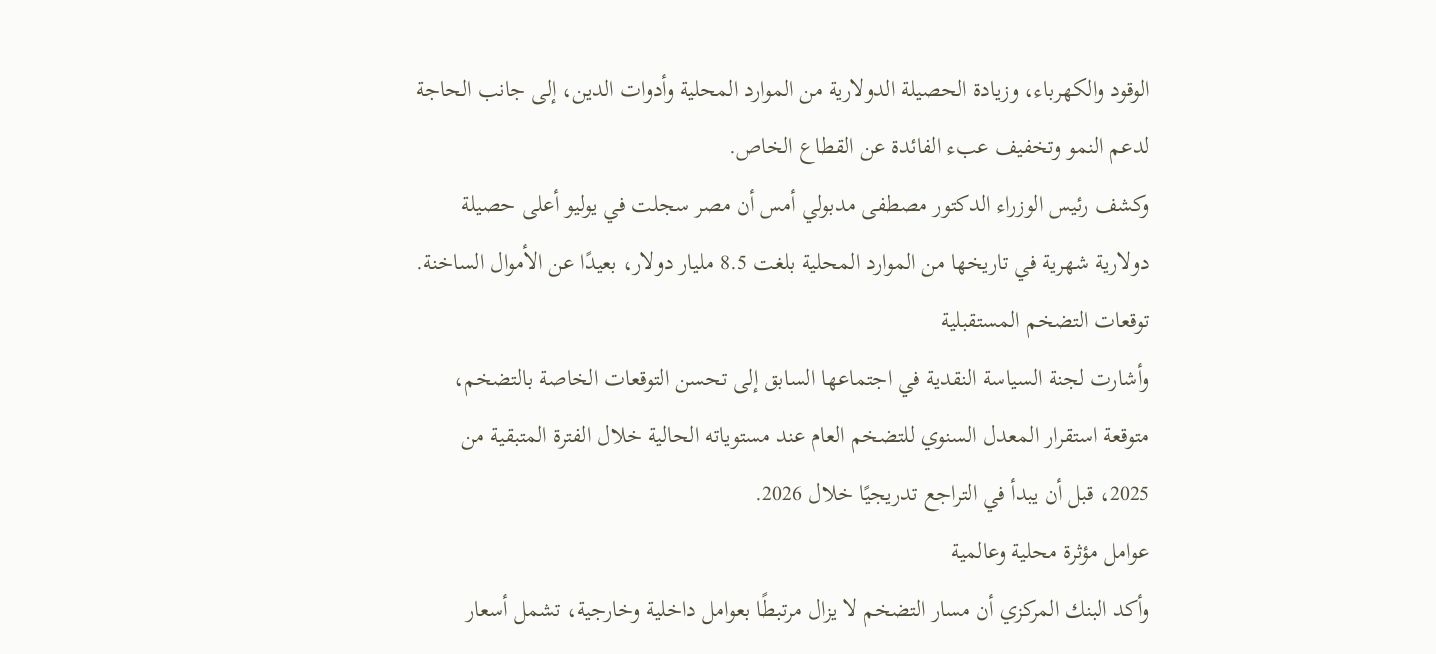الوقود والكهرباء، وزيادة الحصيلة الدولارية من الموارد المحلية وأدوات الدين، إلى جانب الحاجة لدعم النمو وتخفيف عبء الفائدة عن القطاع الخاص.
وكشف رئيس الوزراء الدكتور مصطفى مدبولي أمس أن مصر سجلت في يوليو أعلى حصيلة دولارية شهرية في تاريخها من الموارد المحلية بلغت 8.5 مليار دولار، بعيدًا عن الأموال الساخنة.
توقعات التضخم المستقبلية
وأشارت لجنة السياسة النقدية في اجتماعها السابق إلى تحسن التوقعات الخاصة بالتضخم، متوقعة استقرار المعدل السنوي للتضخم العام عند مستوياته الحالية خلال الفترة المتبقية من 2025، قبل أن يبدأ في التراجع تدريجيًا خلال 2026.
عوامل مؤثرة محلية وعالمية
وأكد البنك المركزي أن مسار التضخم لا يزال مرتبطًا بعوامل داخلية وخارجية، تشمل أسعار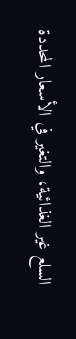السلع غير الغذائية، والتغير في الأسعار المحددة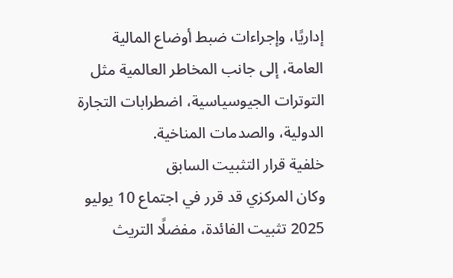إداريًا، وإجراءات ضبط أوضاع المالية العامة، إلى جانب المخاطر العالمية مثل التوترات الجيوسياسية، اضطرابات التجارة الدولية، والصدمات المناخية.
خلفية قرار التثبيت السابق
وكان المركزي قد قرر في اجتماع 10 يوليو 2025 تثبيت الفائدة، مفضلًا التريث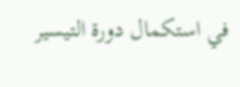في استكمال دورة التيسير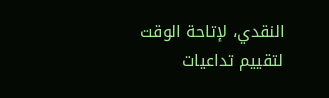النقدي، لإتاحة الوقت لتقييم تداعيات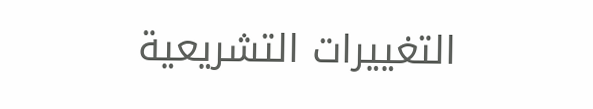التغييرات التشريعية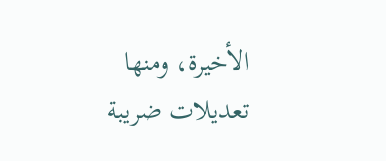الأخيرة، ومنها تعديلات ضريبة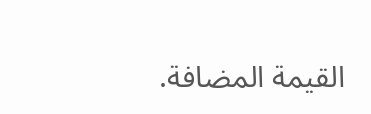القيمة المضافة.